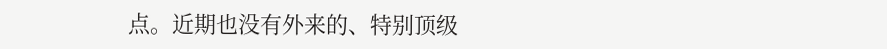点。近期也没有外来的、特别顶级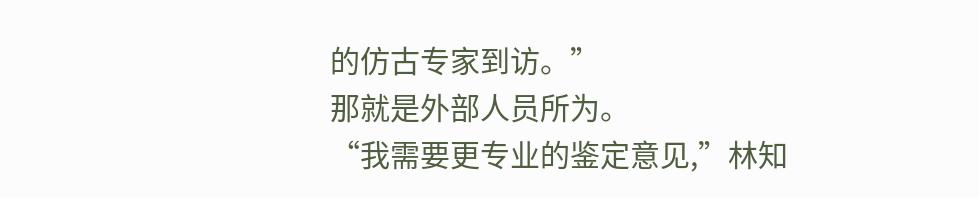的仿古专家到访。”
那就是外部人员所为。
“我需要更专业的鉴定意见,”林知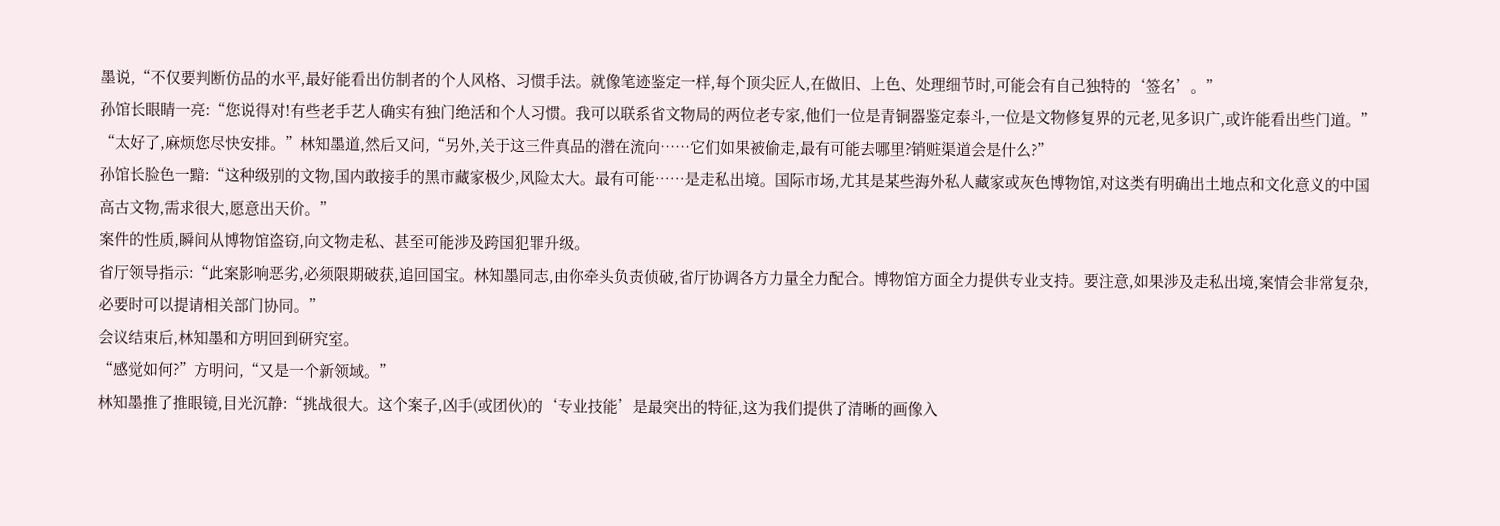墨说,“不仅要判断仿品的水平,最好能看出仿制者的个人风格、习惯手法。就像笔迹鉴定一样,每个顶尖匠人,在做旧、上色、处理细节时,可能会有自己独特的‘签名’。”
孙馆长眼睛一亮:“您说得对!有些老手艺人确实有独门绝活和个人习惯。我可以联系省文物局的两位老专家,他们一位是青铜器鉴定泰斗,一位是文物修复界的元老,见多识广,或许能看出些门道。”
“太好了,麻烦您尽快安排。”林知墨道,然后又问,“另外,关于这三件真品的潜在流向……它们如果被偷走,最有可能去哪里?销赃渠道会是什么?”
孙馆长脸色一黯:“这种级别的文物,国内敢接手的黑市藏家极少,风险太大。最有可能……是走私出境。国际市场,尤其是某些海外私人藏家或灰色博物馆,对这类有明确出土地点和文化意义的中国高古文物,需求很大,愿意出天价。”
案件的性质,瞬间从博物馆盗窃,向文物走私、甚至可能涉及跨国犯罪升级。
省厅领导指示:“此案影响恶劣,必须限期破获,追回国宝。林知墨同志,由你牵头负责侦破,省厅协调各方力量全力配合。博物馆方面全力提供专业支持。要注意,如果涉及走私出境,案情会非常复杂,必要时可以提请相关部门协同。”
会议结束后,林知墨和方明回到研究室。
“感觉如何?”方明问,“又是一个新领域。”
林知墨推了推眼镜,目光沉静:“挑战很大。这个案子,凶手(或团伙)的‘专业技能’是最突出的特征,这为我们提供了清晰的画像入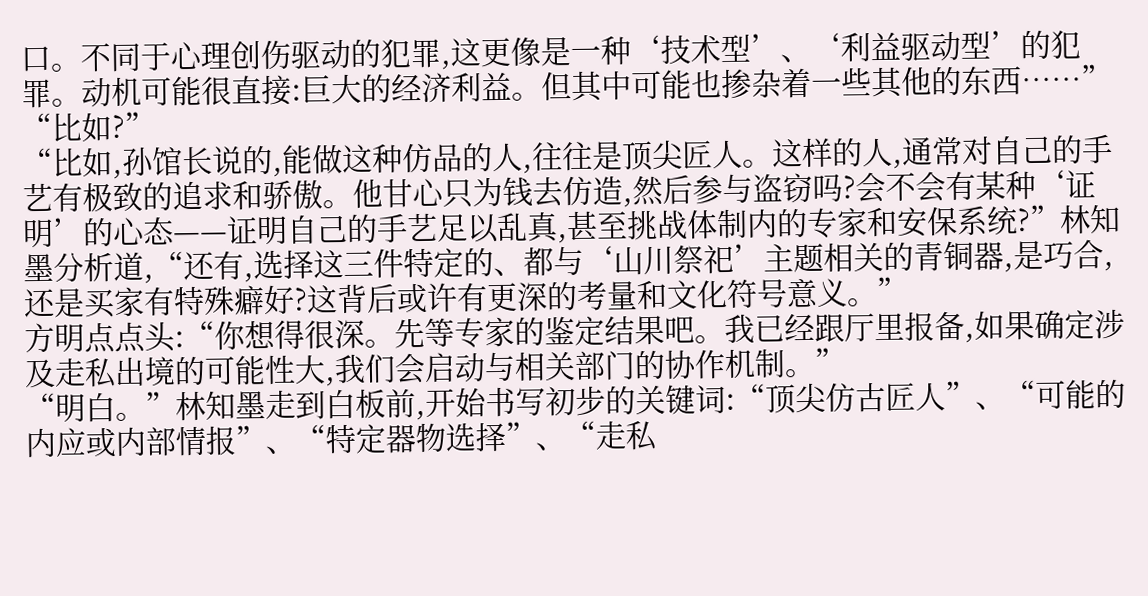口。不同于心理创伤驱动的犯罪,这更像是一种‘技术型’、‘利益驱动型’的犯罪。动机可能很直接:巨大的经济利益。但其中可能也掺杂着一些其他的东西……”
“比如?”
“比如,孙馆长说的,能做这种仿品的人,往往是顶尖匠人。这样的人,通常对自己的手艺有极致的追求和骄傲。他甘心只为钱去仿造,然后参与盗窃吗?会不会有某种‘证明’的心态——证明自己的手艺足以乱真,甚至挑战体制内的专家和安保系统?”林知墨分析道,“还有,选择这三件特定的、都与‘山川祭祀’主题相关的青铜器,是巧合,还是买家有特殊癖好?这背后或许有更深的考量和文化符号意义。”
方明点点头:“你想得很深。先等专家的鉴定结果吧。我已经跟厅里报备,如果确定涉及走私出境的可能性大,我们会启动与相关部门的协作机制。”
“明白。”林知墨走到白板前,开始书写初步的关键词:“顶尖仿古匠人”、“可能的内应或内部情报”、“特定器物选择”、“走私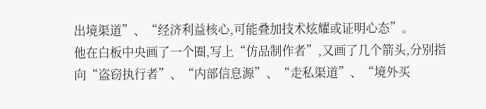出境渠道”、“经济利益核心,可能叠加技术炫耀或证明心态”。
他在白板中央画了一个圈,写上“仿品制作者”,又画了几个箭头,分别指向“盗窃执行者”、“内部信息源”、“走私渠道”、“境外买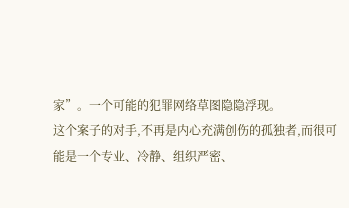家”。一个可能的犯罪网络草图隐隐浮现。
这个案子的对手,不再是内心充满创伤的孤独者,而很可能是一个专业、冷静、组织严密、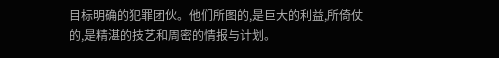目标明确的犯罪团伙。他们所图的,是巨大的利益,所倚仗的,是精湛的技艺和周密的情报与计划。